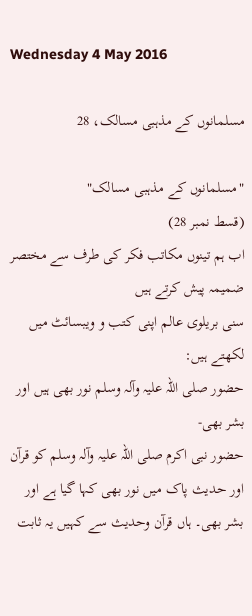Wednesday 4 May 2016

مسلمانوں کے مذہبی مسالک، 28

"مسلمانوں کے مذہبی مسالک"
(قسط نمبر 28)
اب ہم تینوں مکاتب فکر کی طرف سے مختصر ضمیمہ پیش کرتے ہیں
سنی بریلوی عالم اپنی کتب و ویبسائٹ میں لکهتے ہیں:
حضور صلی اللہ علیہ وآلہ وسلم نور بھی ہیں اور بشر بھی-
حضور نبی اکرم صلی اللہ علیہ وآلہ وسلم کو قرآن اور حدیث پاک میں نور بھی کہا گیا ہے اور بشر بھی۔ ہاں قرآن وحدیث سے کہیں یہ ثابت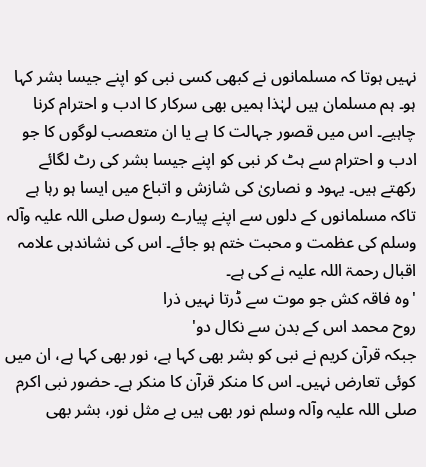نہیں ہوتا کہ مسلمانوں نے کبھی کسی نبی کو اپنے جیسا بشر کہا ہو۔ ہم مسلمان ہیں لہٰذا ہمیں بھی سرکار کا ادب و احترام کرنا چاہیے۔ اس میں قصور جہالت کا ہے یا ان متعصب لوگوں کا جو ادب و احترام سے ہٹ کر نبی کو اپنے جیسا بشر کی رٹ لگائے رکھتے ہیں۔ یہود و نصاریٰ کی شازش و اتباع میں ایسا ہو رہا ہے تاکہ مسلمانوں کے دلوں سے اپنے پیارے رسول صلی اللہ علیہ وآلہ وسلم کی عظمت و محبت ختم ہو جائے۔ اس کی نشاندہی علامہ اقبال رحمۃ اللہ علیہ نے کی ہے۔
'وہ فاقہ کش جو موت سے ڈرتا نہیں ذرا
روح محمد اس کے بدن سے نکال دو'
جبکہ قرآن کریم نے نبی کو بشر بھی کہا ہے، نور بھی کہا ہے، ان میں کوئی تعارض نہیں۔ اس کا منکر قرآن کا منکر ہے۔ حضور نبی اکرم صلی اللہ علیہ وآلہ وسلم نور بھی ہیں بے مثل نور، بشر بھی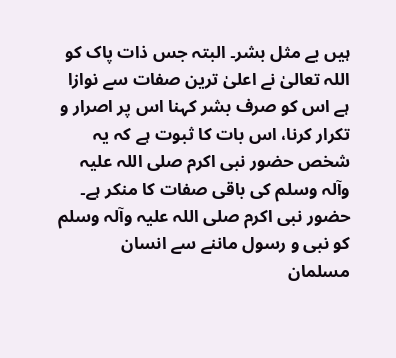ہیں بے مثل بشر۔ البتہ جس ذات پاک کو اللہ تعالیٰ نے اعلیٰ ترین صفات سے نوازا ہے اس کو صرف بشر کہنا اس پر اصرار و تکرار کرنا، اس بات کا ثبوت ہے کہ یہ شخص حضور نبی اکرم صلی اللہ علیہ وآلہ وسلم کی باقی صفات کا منکر ہے۔ حضور نبی اکرم صلی اللہ علیہ وآلہ وسلم کو نبی و رسول ماننے سے انسان مسلمان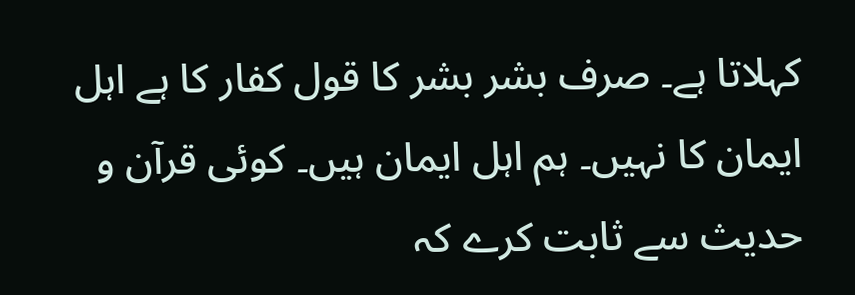کہلاتا ہے۔ صرف بشر بشر کا قول کفار کا ہے اہل ایمان کا نہیں۔ ہم اہل ایمان ہیں۔ کوئی قرآن و حدیث سے ثابت کرے کہ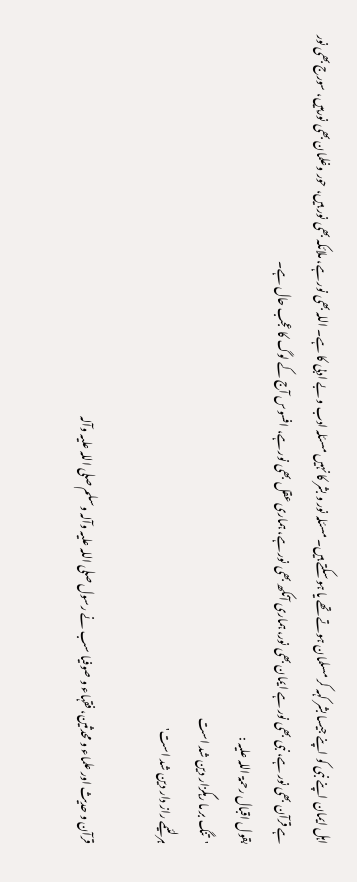اہل ایمان اپنے نبی کو اپنے جیسا بشر کہہ کر مسلمان ہوتے تھے یا ہو سکتے ہیں۔ مسئلہ نور و بشر کا نہیں مسئلہ ادب و بے ادبی کا ہے۔ اللہ بھی نور ہے، ملائکہ بھی نور ہیں، حور وغلمان بھی نورہیں، سورج بھی نور ہے قرآن بھی نور ہے، نبی بھی نور ہے ایمان بھی نور، ہماری آنکھ بھی نور ہے، ہماری عقل بھی نور ہے، افسوس آج کے لوگ کا عجب حال ہے۔
بقول اقبال رحمۃ اللہ علیہ :
'تنگ بر ما رہگزار دین شد است
ہر لئیمے راز دار دین شد است'

قرآن و حدیث اور علماء و محدثین، فقہاء و صوفیا سب نے رسول صلی اللہ علیہ وآلہ وسلم صلی اللہ علیہ وآلہ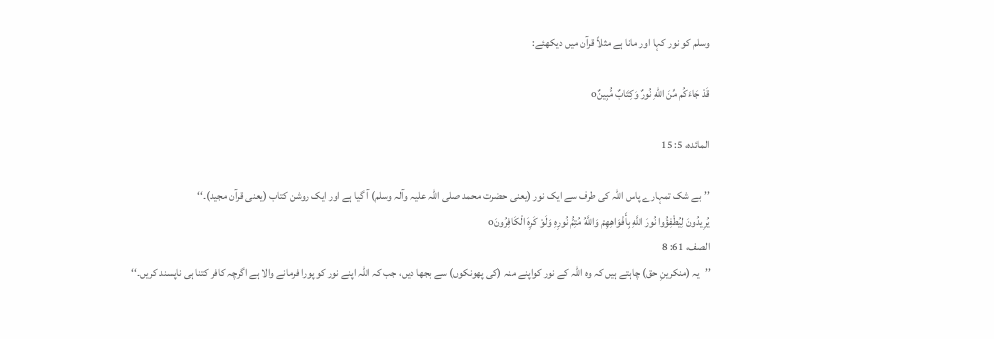وسلم کو نور کہا اور مانا ہے مثلاً قرآن میں دیکھئے:

قَدْ جَاءَكُم مِّنَ اللّهِ نُورٌ وَكِتَابٌ مُّبِينٌo

المائده، 5: 15

’’بے شک تمہارے پاس اللہ کی طرف سے ایک نور (یعنی حضرت محمد صلی اللہ علیہ وآلہ وسلم) آ گیا ہے اور ایک روشن کتاب (یعنی قرآن مجید)۔‘‘
يُرِيدُونَ لِيُطْفِؤُوا نُورَ اللَّهِ بِأَفْوَاهِهِمْ وَاللَّهُ مُتِمُّ نُورِهِ وَلَوْ كَرِهَ الْكَافِرُونَo
الصف، 61: 8
’’یہ (منکرینِ حق) چاہتے ہیں کہ وہ اللہ کے نور کواپنے منہ (کی پھونکوں) سے بجھا دیں، جب کہ اللہ اپنے نور کو پورا فرمانے والا ہے اگرچہ کافر کتنا ہی ناپسند کریں۔‘‘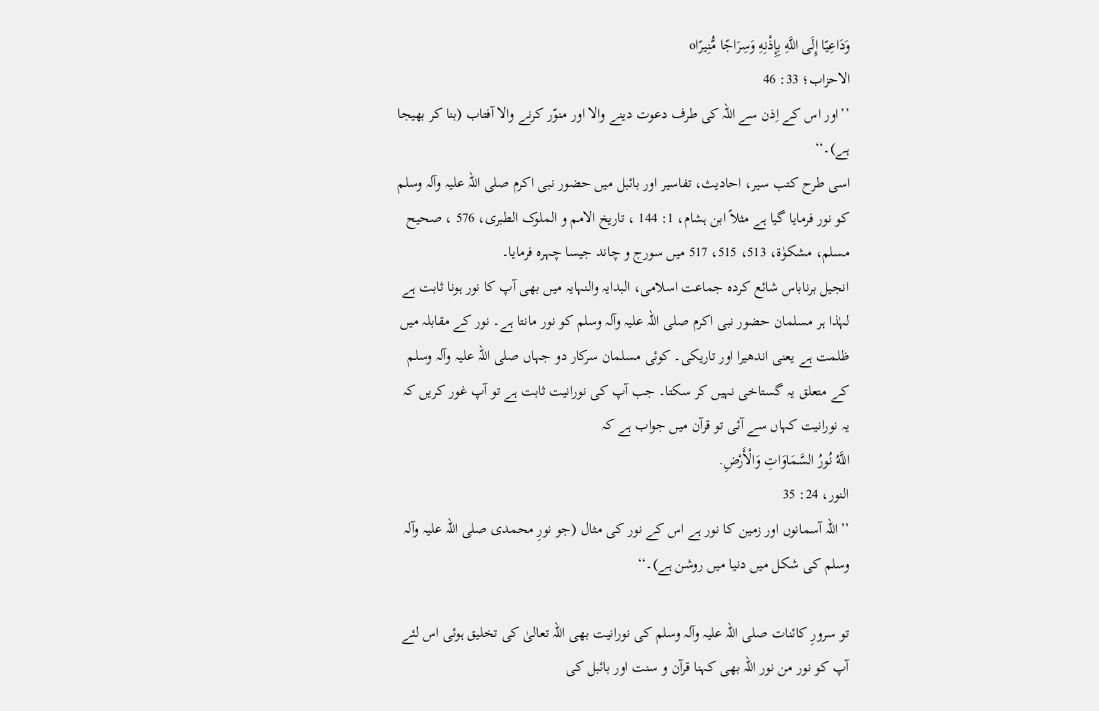وَدَاعِيًا إِلَى اللَّهِ بِإِذْنِهِ وَسِرَاجًا مُّنِيرًاo
الاحزاب؛ 33: 46
’’اور اس کے اِذن سے اللہ کی طرف دعوت دینے والا اور منوّر کرنے والا آفتاب (بنا کر بھیجا ہے)۔‘‘
اسی طرح کتب سیر، احادیث، تفاسیر اور بائبل میں حضور نبی اکرم صلی اللہ علیہ وآلہ وسلم کو نور فرمایا گیا ہے مثلاً ابن ہشام، 1: 144 ، تاریخ الامم و الملوک الطبری، 576 ، صحیح مسلم، مشکوٰۃ، 513، 515، 517 میں سورج و چاند جیسا چہرہ فرمایا۔
انجیل برناباس شائع کردہ جماعت اسلامی، البدایہ والنہایہ میں بھی آپ کا نور ہونا ثابت ہے لہٰذا ہر مسلمان حضور نبی اکرم صلی اللہ علیہ وآلہ وسلم کو نور مانتا ہے۔ نور کے مقابلہ میں ظلمت ہے یعنی اندھیرا اور تاریکی۔ کوئی مسلمان سرکار دو جہاں صلی اللہ علیہ وآلہ وسلم کے متعلق یہ گستاخی نہیں کر سکتا۔ جب آپ کی نورانیت ثابت ہے تو آپ غور کریں کہ یہ نورانیت کہاں سے آئی تو قرآن میں جواب ہے کہ
اللَّهُ نُورُ السَّمَاوَاتِ وَالْأَرْضِ.
النور، 24: 35
’’اللہ آسمانوں اور زمین کا نور ہے اس کے نور کی مثال (جو نورِ محمدی صلی اللہ علیہ وآلہ وسلم کی شکل میں دنیا میں روشن ہے)۔‘‘

تو سرورِ کائنات صلی اللہ علیہ وآلہ وسلم کی نورانیت بھی اللہ تعالیٰ کی تخلیق ہوئی اس لئے آپ کو نور من نور اللہ بھی کہنا قرآن و سنت اور بائبل کی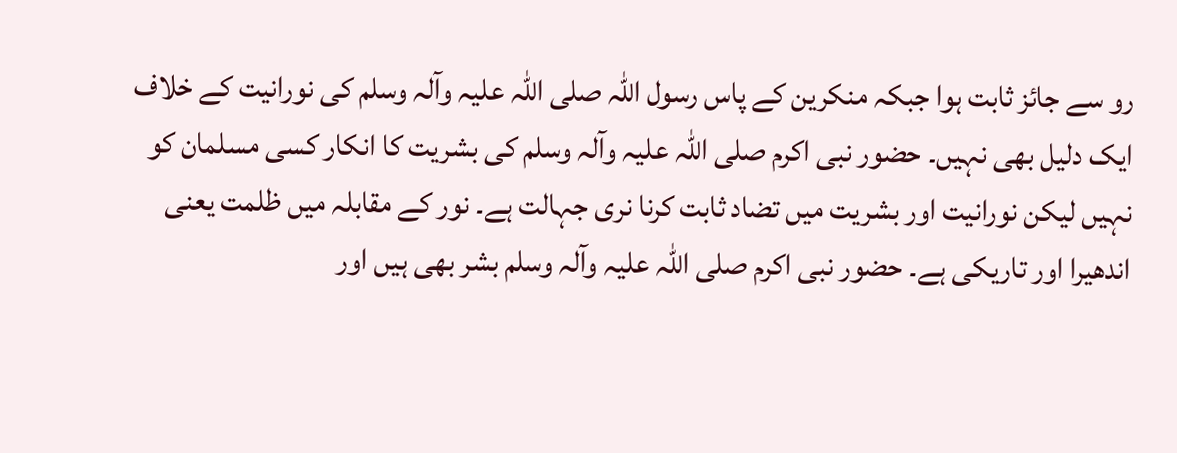رو سے جائز ثابت ہوا جبکہ منکرین کے پاس رسول اللہ صلی اللہ علیہ وآلہ وسلم کی نورانیت کے خلاف ایک دلیل بھی نہیں۔ حضور نبی اکرم صلی اللہ علیہ وآلہ وسلم کی بشریت کا انکار کسی مسلمان کو نہیں لیکن نورانیت اور بشریت میں تضاد ثابت کرنا نری جہالت ہے۔ نور کے مقابلہ میں ظلمت یعنی اندھیرا اور تاریکی ہے۔ حضور نبی اکرم صلی اللہ علیہ وآلہ وسلم بشر بھی ہیں اور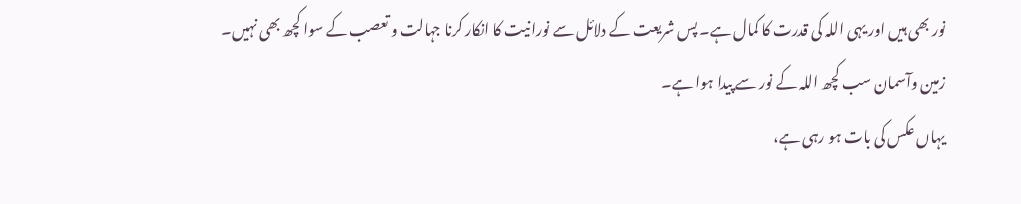نور بھی ہیں اور یہی اللہ کی قدرت کا کمال ہے۔ پس شریعت کے دلائل سے نورانیت کا انکار کرنا جہالت و تعصب کے سوا کچھ بھی نہیں۔
زمین وآسمان سب کچھ اللہ کے نور سے پیدا ہوا ہے۔
یہاں عکس کی بات ہو رہی ہے،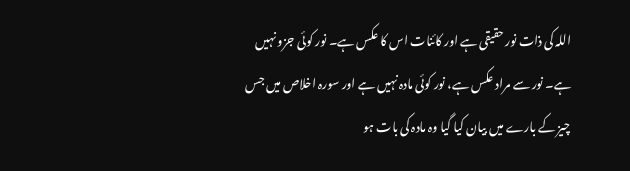اللہ کی ذات نور حقیقی ہے اور کائنات اس کا عکس ہے۔ نور کوئی جزو نہیں ہے۔ نور سے مراد عکس ہے، نور کوئی مادہ نہیں ہے اور سورہ اخلاص میں جس چیز کے بارے میں بیان کیا گیا وہ مادہ کی بات ہو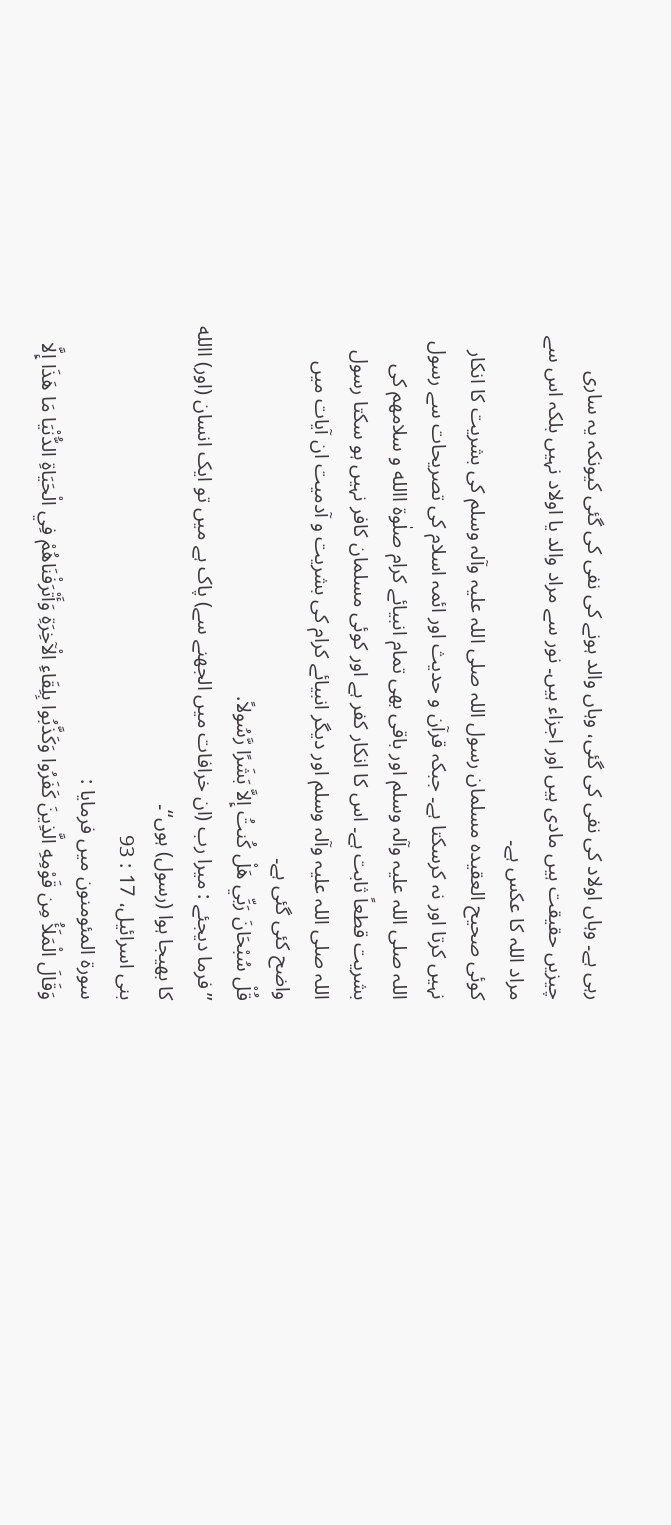رہی ہے۔ وہاں اولاد کی نفی کی گئی، وہاں والد ہونے کی نفی کی گئی کیونکہ یہ ساری چیزیں حقیقت ہیں مادی ہیں اور اجزاء ہیں۔ نور سے مراد والد یا اولاد نہیں بلکہ اس سے مراد اللہ کا عکس ہے۔
کوئی صحیح العقیدہ مسلمان رسول اللہ صلی اللہ علیہ وآلہ وسلم کی بشریت کا انکار نہیں کرتا اور نہ کرسکتا ہے۔ جبکہ قرآن و حدیث اور ائمہ اسلام کی تصریحات سے رسول اللہ صلی اللہ علیہ وآلہ وسلم اور باقی بھی تمام انبیائے کرام صلٰوۃ االله و سلامھم کی بشریت قطعاً ثابت ہے۔ اس کا انکار کفر ہے اور کوئی مسلمان کافر نہیں ہو سکتا رسول اللہ صلی اللہ علیہ وآلہ وسلم اور دیگر انبیائے کرام کی بشریت و آدمیت ان آیات میں واضح کئی گئی ہے۔
قُلْ سُبْحَانَ رَبِّي هَلْ كُنتُ إِلاَّ بَشَرًا رَّسُولاً.
’’فرما دیجئے : میرا رب (ان خرافات میں الجھنے سے) پاک ہے میں تو ایک انسان (اور) االله کا بھیجا ہوا (رسول) ہوں‘‘۔
بنی اسرائیل، 17 : 93
سورۃ المئومنون میں فرمایا :
وَقَالَ الْمَلَأُ مِن قَوْمِهِ الَّذِينَ كَفَرُوا وَكَذَّبُوا بِلِقَاءِ الْآخِرَةِ وَأَتْرَفْنَاهُمْ فِي الْحَيَاةِ الدُّنْيَا مَا هَذَا إِلَّا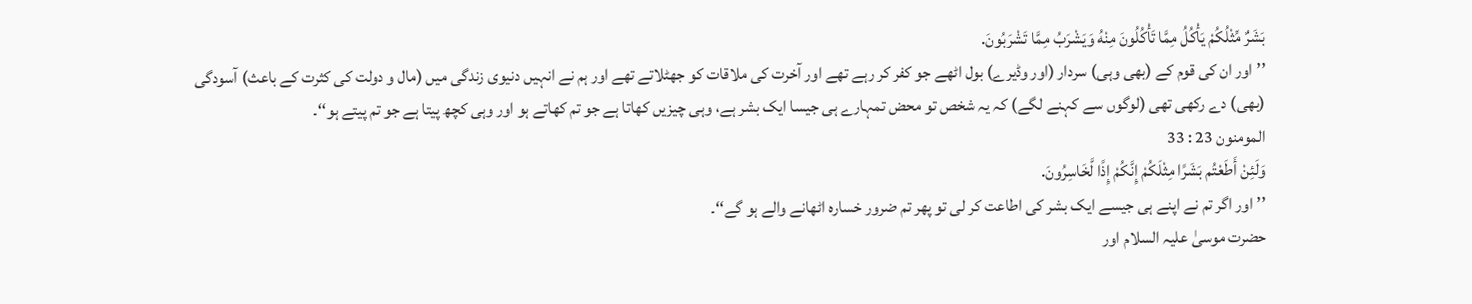بَشَرٌ مِّثْلُكُمْ يَأْكُلُ مِمَّا تَأْكُلُونَ مِنْهُ وَيَشْرَبُ مِمَّا تَشْرَبُونَ.
’’اور ان کی قوم کے (بھی وہی) سردار (اور وڈیرے) بول اٹھے جو کفر کر رہے تھے اور آخرت کی ملاقات کو جھٹلاتے تھے اور ہم نے انہیں دنیوی زندگی میں (مال و دولت کی کثرت کے باعث) آسودگی (بھی) دے رکھی تھی (لوگوں سے کہنے لگے) کہ یہ شخص تو محض تمہارے ہی جیسا ایک بشر ہے، وہی چیزیں کھاتا ہے جو تم کھاتے ہو اور وہی کچھ پیتا ہے جو تم پیتے ہو‘‘۔
المومنون 23 : 33
وَلَئِنْ أَطَعْتُم بَشَرًا مِثْلَكُمْ إِنَّكُمْ إِذًا لَّخَاسِرُونَ.
’’اور اگر تم نے اپنے ہی جیسے ایک بشر کی اطاعت کر لی تو پھر تم ضرور خسارہ اٹھانے والے ہو گے‘‘۔
حضرت موسیٰ علیہ السلام اور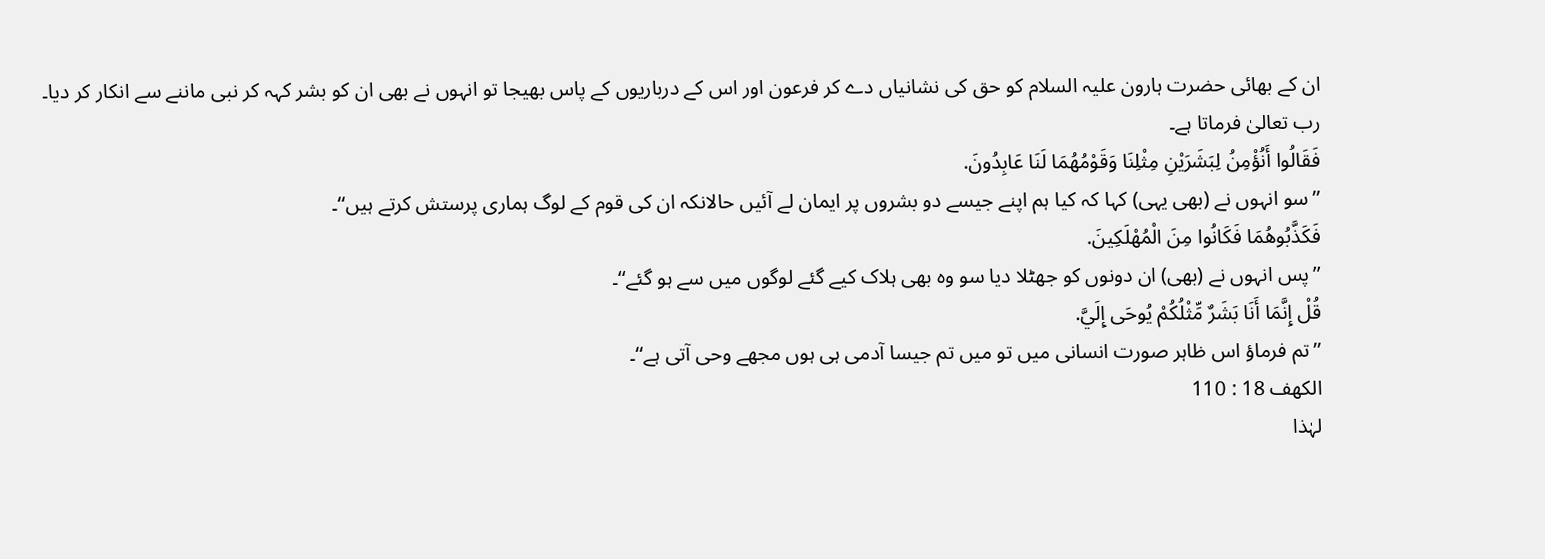ان کے بھائی حضرت ہارون علیہ السلام کو حق کی نشانیاں دے کر فرعون اور اس کے درباریوں کے پاس بھیجا تو انہوں نے بھی ان کو بشر کہہ کر نبی ماننے سے انکار کر دیا۔
رب تعالیٰ فرماتا ہے۔
فَقَالُوا أَنُؤْمِنُ لِبَشَرَيْنِ مِثْلِنَا وَقَوْمُهُمَا لَنَا عَابِدُونَ.
’’سو انہوں نے (بھی یہی) کہا کہ کیا ہم اپنے جیسے دو بشروں پر ایمان لے آئیں حالانکہ ان کی قوم کے لوگ ہماری پرستش کرتے ہیں‘‘۔
فَكَذَّبُوهُمَا فَكَانُوا مِنَ الْمُهْلَكِينَ.
’’پس انہوں نے (بھی) ان دونوں کو جھٹلا دیا سو وہ بھی ہلاک کیے گئے لوگوں میں سے ہو گئے‘‘۔
قُلْ إِنَّمَا أَنَا بَشَرٌ مِّثْلُكُمْ يُوحَى إِلَيَّ.
’’تم فرماؤ اس ظاہر صورت انسانی میں تو میں تم جیسا آدمی ہی ہوں مجھے وحی آتی ہے‘‘۔
الکھف 18 : 110
لہٰذا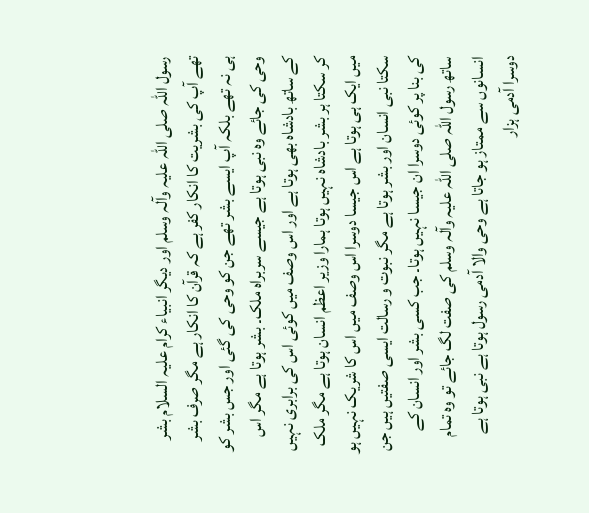رسول اللہ صلی اللہ علیہ وآلہ وسلم اور دیگر انبیاء کرام علیہ السلام بشر تھے آپ کی بشریت کا انکار کفر ہے کہ قرآن کا انکار ہے مگر صرف بشر ہی نہ تھے بلکہ آپ ایسے بشر تھے جن کو وحی کی گئی اور جس بشر کو وحی کی جائے وہ نبی ہوتا ہے جیسے سربراہ ملک۔ بشر ہوتا ہے مگر اس کے ساتھ بادشاہ بھی ہوتا ہے اور اس وصف میں کوئی اس کی برابری نہیں کر سکتا ہر بشر بادشاہ نہیں ہوتا ہمارا وزیر اعظم انسان ہوتا ہے مگر ملک میں ایک ہی ہوتا ہے اس جیسا دوسرا اس وصف میں اس کا شریک نہیں ہو سکتا نبی انسان اور بشر ہوتا ہے مگر نبوت و رسالت ایسی صفتیں ہیں جن کی بنا پر کوئی دوسرا ان جیسا نہیں ہوتا۔ جب کسی بشر اور انسان کے ساتھ رسول اللہ صلی اللہ علیہ وآلہ وسلم کی صفت لگ جائے تو وہ تمام انسانوں سے ممتاز ہو جاتا ہے وحی والا آدمی رسول ہوتا ہے نبی ہوتا ہے دوسرا آدمی ہزار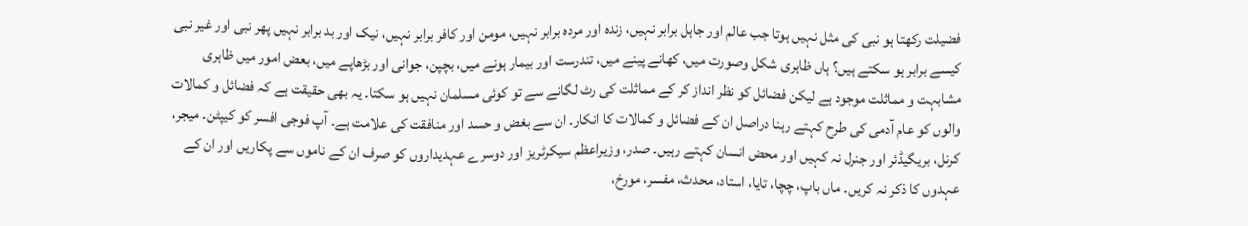فضیلت رکھتا ہو نبی کی مثل نہیں ہوتا جب عالم اور جاہل برابر نہیں، زندہ اور مردہ برابر نہیں، مومن اور کافر برابر نہیں، نیک اور بد برابر نہیں پھر نبی اور غیر نبی کیسے برابر ہو سکتے ہیں؟ ہاں ظاہری شکل وصورت میں، کھانے پینے میں، تندرست اور بیمار ہونے میں، بچپن، جوانی اور بڑھاپے میں، بعض امور میں ظاہری مشابہت و مماثلت موجود ہے لیکن فضائل کو نظر انداز کر کے مماثلت کی رٹ لگانے سے تو کوئی مسلمان نہیں ہو سکتا۔ یہ بھی حقیقت ہے کہ فضائل و کمالات والوں کو عام آدمی کی طرح کہتے رہنا دراصل ان کے فضائل و کمالات کا انکار۔ ان سے بغض و حسد اور منافقت کی علامت ہے۔ آپ فوجی افسر کو کیپٹن۔ میجر، کرنل، بریگیڈئر اور جنرل نہ کہیں اور محض انسان کہتے رہیں۔ صدر، وزیراعظم سیکرٹریز اور دوسرے عہدیداروں کو صرف ان کے ناموں سے پکاریں اور ان کے عہدوں کا ذکر نہ کریں۔ ماں باپ، چچا، تایا، استاد، محدث، مفسر، مورخ،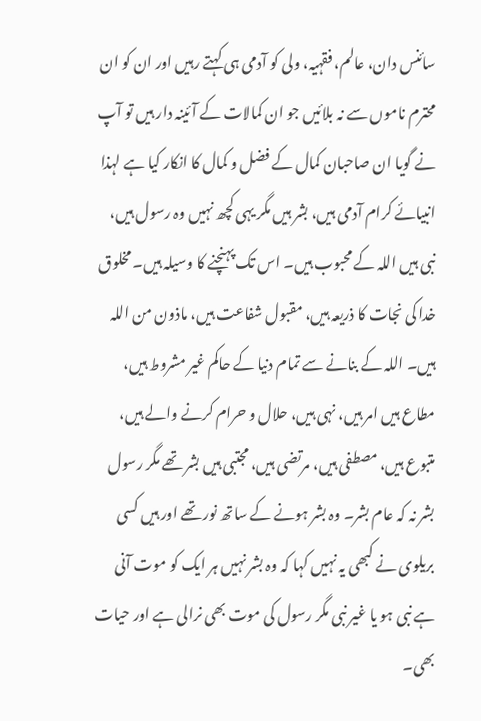سائنس دان، عالم، فقہیہ، ولی کو آدمی ہی کہتے رہیں اور ان کو ان محترم ناموں سے نہ بلائیں جو ان کمالات کے آئینہ دار ہیں تو آپ نے گویا ان صاحبان کمال کے فضل و کمال کا انکار کیا ہے لہذا انبیائے کرام آدمی ہیں، بشر ہیں مگر یہی کچھ نہیں وہ رسول ہیں، نبی ہیں اللہ کے محبوب ہیں۔ اس تک پہنچنے کا وسیلہ ہیں۔ مخلوق خدا کی نجات کا ذریعہ ہیں، مقبول شفاعت ہیں، ماذون من اللہ ہیں۔ اللہ کے بنانے سے تمام دنیا کے حاکم غیر مشروط ہیں، مطاع ہیں امر ہیں، نہی ہیں، حلال و حرام کرنے والے ہیں، متبوع ہیں، مصطفی ہیں، مرتضی ہیں، مجتبی ہیں بشر تھے مگر رسول بشر نہ کہ عام بشر۔ وہ بشر ہونے کے ساتھ نور تھے اور ہیں کسی بریلوی نے کبھی یہ نہیں کہا کہ وہ بشر نہیں ہر ایک کو موت آنی ہے نبی ہو یا غیر نبی مگر رسول کی موت بھی نرالی ہے اور حیات بھی۔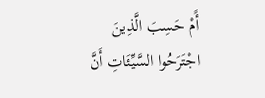أًمْ حَسِبَ الَّذِينَ اجْتَرَحُوا السَّيِّئَاتِ أَنَّ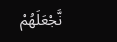نَّجْعَلَهُمْ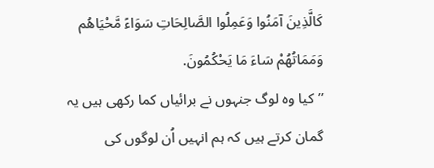كَالَّذِينَ آمَنُوا وَعَمِلُوا الصَّالِحَاتِ سَوَاءً مَّحْيَاهُم وَمَمَاتُهُمْ سَاءَ مَا يَحْكُمُونَ.
’’کیا وہ لوگ جنہوں نے برائیاں کما رکھی ہیں یہ گمان کرتے ہیں کہ ہم انہیں اُن لوگوں کی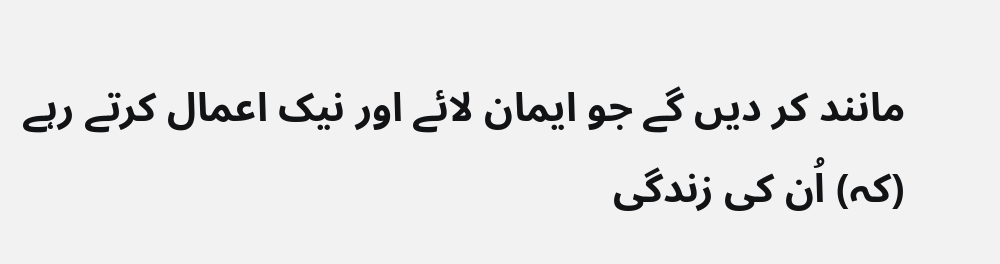مانند کر دیں گے جو ایمان لائے اور نیک اعمال کرتے رہے (کہ) اُن کی زندگی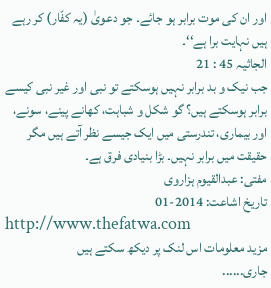اور ان کی موت برابر ہو جائے۔ جو دعویٰ (یہ کفّار) کر رہے ہیں نہایت برا ہے‘‘۔
الجاثیہ 45 : 21
جب نیک و بد برابر نہیں ہوسکتے تو نبی اور غیر نبی کیسے برابر ہوسکتے ہیں؟ گو شکل و شباہت، کھانے پینے، سونے، اور بیماری، تندرستی میں ایک جیسے نظر آتے ہیں مگر حقیقت میں برابر نہیں۔ بڑا بنیادی فرق ہے۔
مفتی: عبدالقیوم ہزاروی
تاریخ اشاعت: 2014-01
http://www.thefatwa.com
مزید معلومات اس لنک پر دیکھ سکتے ہیں
جاری......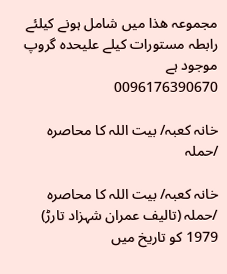مجموعہ هذا میں شامل ہونے کیلئے رابطہ مستورات کیلے علیحدہ گروپ موجود ہے
0096176390670

خانہ کعبہ/ بیت اللہ کا محاصرہ /حملہ

خانہ کعبہ/ بیت اللہ کا محاصرہ /حملہ (تالیف عمران شہزاد تارڑ) 1979 کو تاریخ میں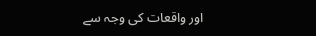اور واقعات کی وجہ سے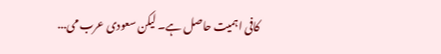کافی اہمیت حاصل ہے۔ لیکن سعودی عرب می...